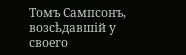Томъ Сампсонъ, возсѣдавшій у своего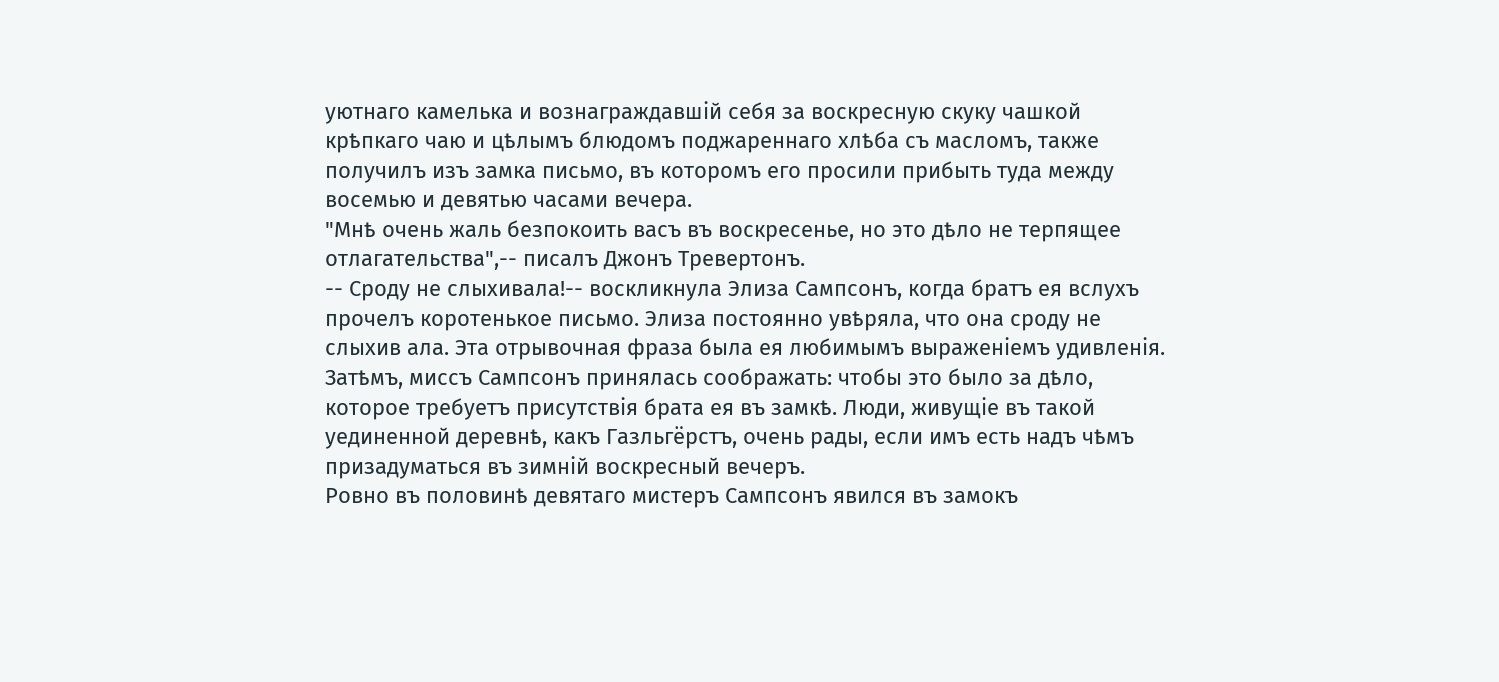уютнаго камелька и вознаграждавшій себя за воскресную скуку чашкой крѣпкаго чаю и цѣлымъ блюдомъ поджареннаго хлѣба съ масломъ, также получилъ изъ замка письмо, въ которомъ его просили прибыть туда между восемью и девятью часами вечера.
"Мнѣ очень жаль безпокоить васъ въ воскресенье, но это дѣло не терпящее отлагательства",-- писалъ Джонъ Тревертонъ.
-- Сроду не слыхивала!-- воскликнула Элиза Сампсонъ, когда братъ ея вслухъ прочелъ коротенькое письмо. Элиза постоянно увѣряла, что она сроду не слыхив ала. Эта отрывочная фраза была ея любимымъ выраженіемъ удивленія.
Затѣмъ, миссъ Сампсонъ принялась соображать: чтобы это было за дѣло, которое требуетъ присутствія брата ея въ замкѣ. Люди, живущіе въ такой уединенной деревнѣ, какъ Газльгёрстъ, очень рады, если имъ есть надъ чѣмъ призадуматься въ зимній воскресный вечеръ.
Ровно въ половинѣ девятаго мистеръ Сампсонъ явился въ замокъ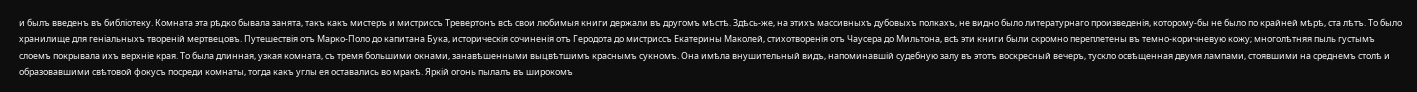и былъ введенъ въ библіотеку. Комната эта рѣдко бывала занята, такъ какъ мистеръ и мистриссъ Тревертонъ всѣ свои любимыя книги держали въ другомъ мѣстѣ. Здѣсь-же, на этихъ массивныхъ дубовыхъ полкахъ, не видно было литературнаго произведенія, которому-бы не было по крайней мѣрѣ, ста лѣтъ. То было хранилище для геніальныхъ твореній мертвецовъ. Путешествія отъ Марко-Поло до капитана Бука, историческія сочиненія отъ Геродота до мистриссъ Екатерины Маколей, стихотворенія отъ Чаусера до Мильтона, всѣ эти книги были скромно переплетены въ темно-коричневую кожу; многолѣтняя пыль густымъ слоемъ покрывала ихъ верхніе края. То была длинная, узкая комната, съ тремя большими окнами, занавѣшенными выцвѣтшимъ краснымъ сукномъ. Она имѣла внушительный видъ, напоминавшій судебную залу въ этотъ воскресный вечеръ, тускло освѣщенная двумя лампами, стоявшими на среднемъ столѣ и образовавшими свѣтовой фокусъ посреди комнаты, тогда какъ углы ея оставались во мракѣ. Яркій огонь пылалъ въ широкомъ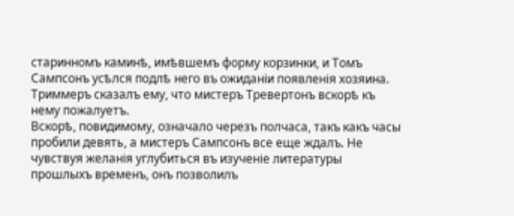старинномъ каминѣ, имѣвшемъ форму корзинки, и Томъ Сампсонъ усѣлся подлѣ него въ ожиданіи появленія хозяина. Триммеръ сказалъ ему, что мистеръ Тревертонъ вскорѣ къ нему пожалуетъ.
Вскорѣ, повидимому, означало черезъ полчаса, такъ какъ часы пробили девять, а мистеръ Сампсонъ все еще ждалъ. Не чувствуя желанія углубиться въ изученіе литературы прошлыхъ временъ, онъ позволилъ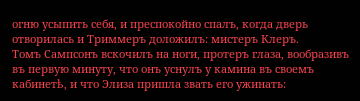огню усыпить себя, и преспокойно спалъ, когда дверь отворилась и Триммеръ доложилъ: мистеръ Клеръ.
Томъ Сампсонъ вскочилъ на ноги, протеръ глаза, вообразивъ въ первую минуту, что онъ уснулъ у камина въ своемъ кабинетѣ, и что Элиза пришла звать его ужинать: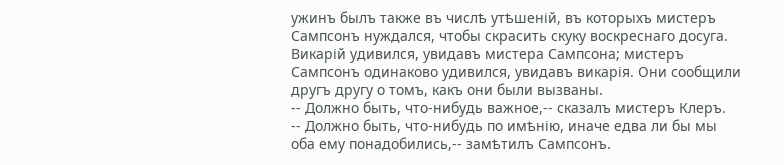ужинъ былъ также въ числѣ утѣшеній, въ которыхъ мистеръ Сампсонъ нуждался, чтобы скрасить скуку воскреснаго досуга.
Викарій удивился, увидавъ мистера Сампсона; мистеръ Сампсонъ одинаково удивился, увидавъ викарія. Они сообщили другъ другу о томъ, какъ они были вызваны.
-- Должно быть, что-нибудь важное,-- сказалъ мистеръ Клеръ.
-- Должно быть, что-нибудь по имѣнію, иначе едва ли бы мы оба ему понадобились,-- замѣтилъ Сампсонъ.